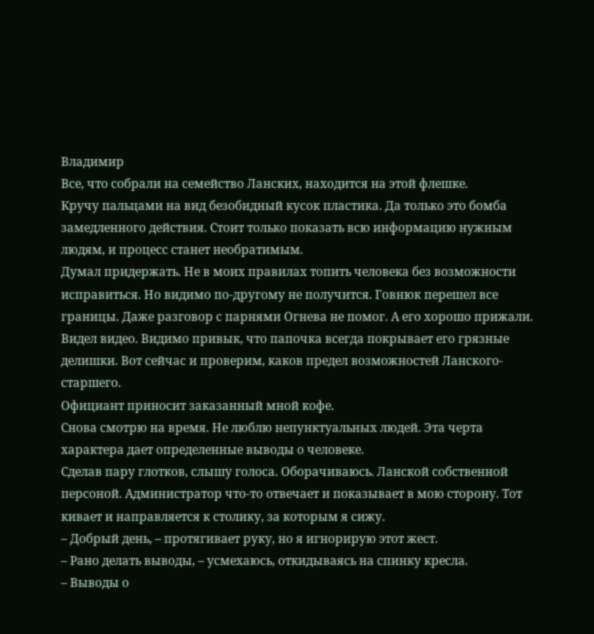Владимир
Все, что собрали на семейство Ланских, находится на этой флешке.
Кручу пальцами на вид безобидный кусок пластика. Да только это бомба замедленного действия. Стоит только показать всю информацию нужным людям, и процесс станет необратимым.
Думал придержать. Не в моих правилах топить человека без возможности исправиться. Но видимо по-другому не получится. Говнюк перешел все границы. Даже разговор с парнями Огнева не помог. А его хорошо прижали. Видел видео. Видимо привык, что папочка всегда покрывает его грязные делишки. Вот сейчас и проверим, каков предел возможностей Ланского-старшего.
Официант приносит заказанный мной кофе.
Снова смотрю на время. Не люблю непунктуальных людей. Эта черта характера дает определенные выводы о человеке.
Сделав пару глотков, слышу голоса. Оборачиваюсь. Ланской собственной персоной. Администратор что-то отвечает и показывает в мою сторону. Тот кивает и направляется к столику, за которым я сижу.
– Добрый день, – протягивает руку, но я игнорирую этот жест.
– Рано делать выводы, – усмехаюсь, откидываясь на спинку кресла.
– Выводы о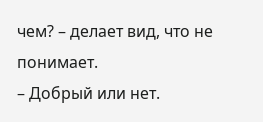чем? – делает вид, что не понимает.
– Добрый или нет.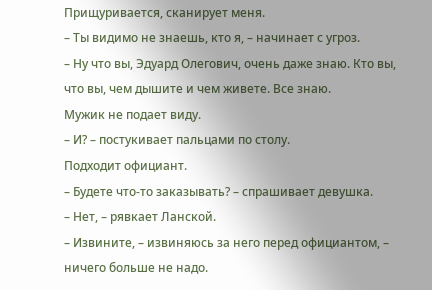Прищуривается, сканирует меня.
– Ты видимо не знаешь, кто я, – начинает с угроз.
– Ну что вы, Эдуард Олегович, очень даже знаю. Кто вы, что вы, чем дышите и чем живете. Все знаю.
Мужик не подает виду.
– И? – постукивает пальцами по столу.
Подходит официант.
– Будете что-то заказывать? – спрашивает девушка.
– Нет, – рявкает Ланской.
– Извините, – извиняюсь за него перед официантом, – ничего больше не надо.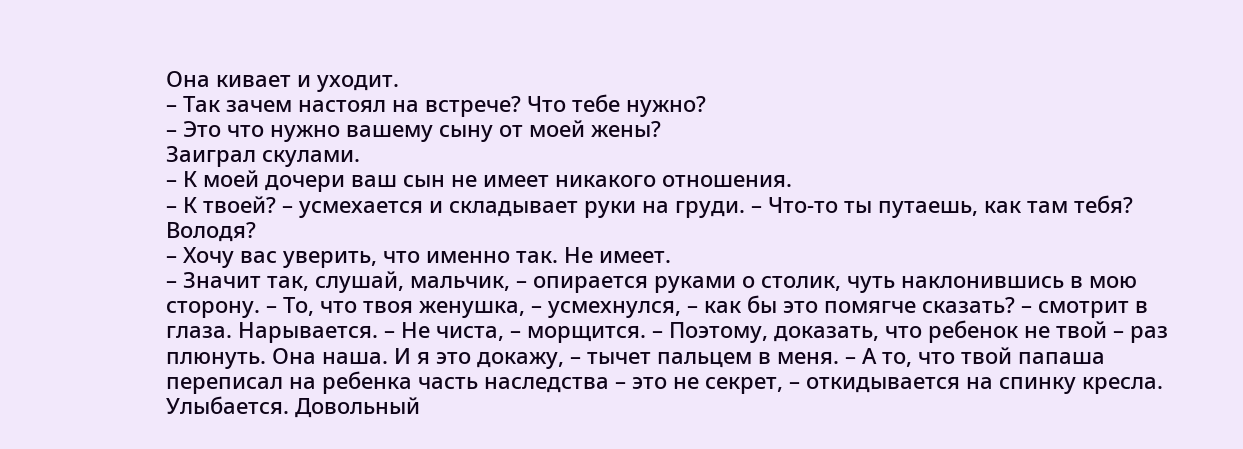Она кивает и уходит.
– Так зачем настоял на встрече? Что тебе нужно?
– Это что нужно вашему сыну от моей жены?
Заиграл скулами.
– К моей дочери ваш сын не имеет никакого отношения.
– К твоей? – усмехается и складывает руки на груди. – Что-то ты путаешь, как там тебя? Володя?
– Хочу вас уверить, что именно так. Не имеет.
– Значит так, слушай, мальчик, – опирается руками о столик, чуть наклонившись в мою сторону. – То, что твоя женушка, – усмехнулся, – как бы это помягче сказать? – смотрит в глаза. Нарывается. – Не чиста, – морщится. – Поэтому, доказать, что ребенок не твой – раз плюнуть. Она наша. И я это докажу, – тычет пальцем в меня. – А то, что твой папаша переписал на ребенка часть наследства – это не секрет, – откидывается на спинку кресла. Улыбается. Довольный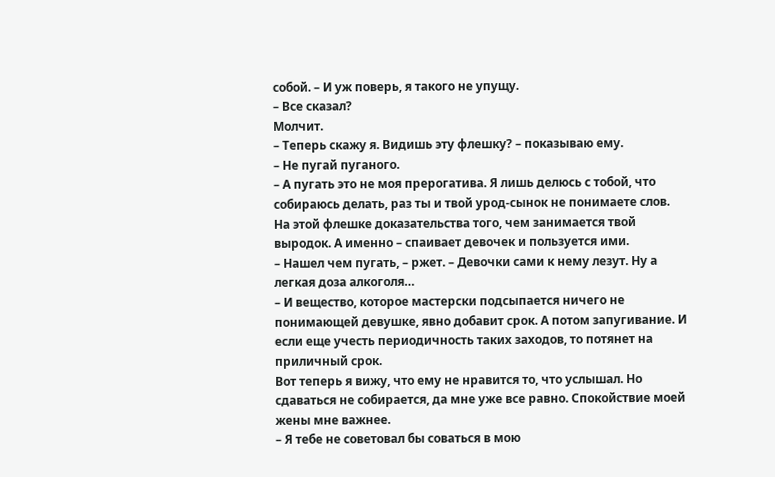собой. – И уж поверь, я такого не упущу.
– Все сказал?
Молчит.
– Теперь скажу я. Видишь эту флешку? – показываю ему.
– Не пугай пуганого.
– А пугать это не моя прерогатива. Я лишь делюсь с тобой, что собираюсь делать, раз ты и твой урод-сынок не понимаете слов. На этой флешке доказательства того, чем занимается твой выродок. А именно – спаивает девочек и пользуется ими.
– Нашел чем пугать, – ржет. – Девочки сами к нему лезут. Ну а легкая доза алкоголя…
– И вещество, которое мастерски подсыпается ничего не понимающей девушке, явно добавит срок. А потом запугивание. И если еще учесть периодичность таких заходов, то потянет на приличный срок.
Вот теперь я вижу, что ему не нравится то, что услышал. Но сдаваться не собирается, да мне уже все равно. Спокойствие моей жены мне важнее.
– Я тебе не советовал бы соваться в мою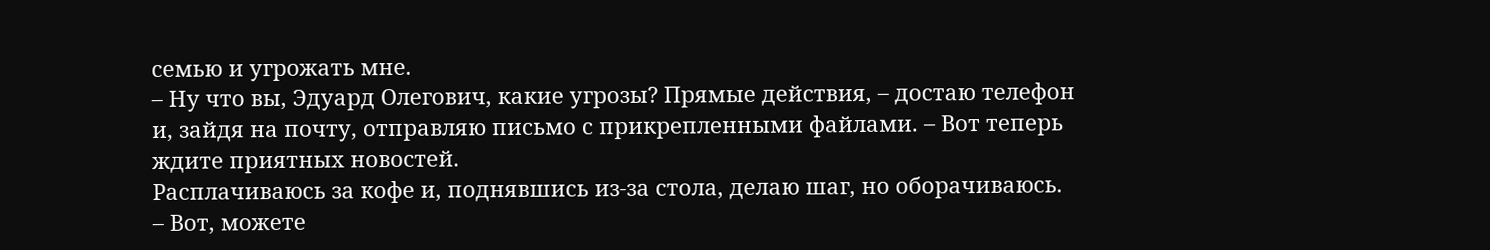семью и угрожать мне.
– Ну что вы, Эдуард Олегович, какие угрозы? Прямые действия, – достаю телефон и, зайдя на почту, отправляю письмо с прикрепленными файлами. – Вот теперь ждите приятных новостей.
Расплачиваюсь за кофе и, поднявшись из-за стола, делаю шаг, но оборачиваюсь.
– Вот, можете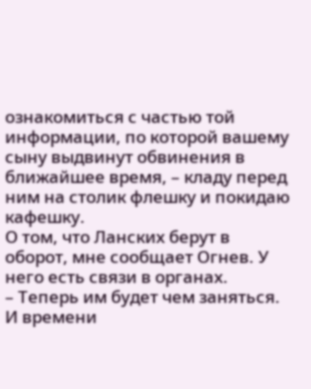ознакомиться с частью той информации, по которой вашему сыну выдвинут обвинения в ближайшее время, – кладу перед ним на столик флешку и покидаю кафешку.
О том, что Ланских берут в оборот, мне сообщает Огнев. У него есть связи в органах.
– Теперь им будет чем заняться. И времени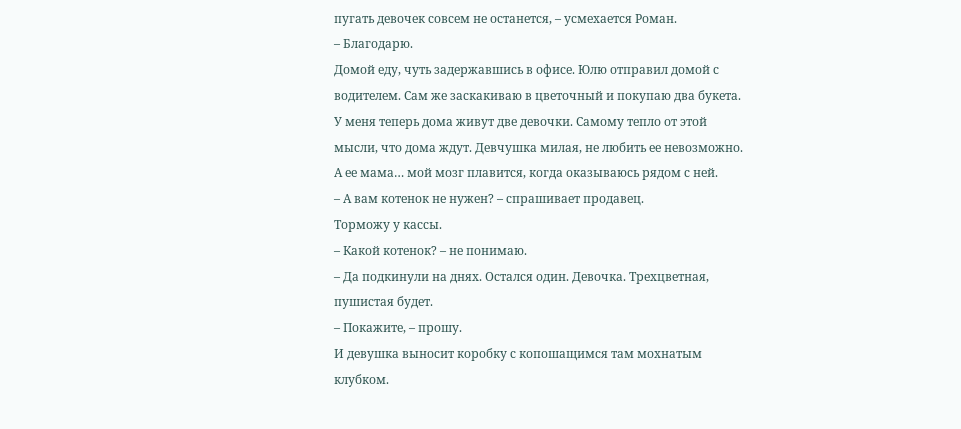пугать девочек совсем не останется, – усмехается Роман.
– Благодарю.
Домой еду, чуть задержавшись в офисе. Юлю отправил домой с водителем. Сам же заскакиваю в цветочный и покупаю два букета. У меня теперь дома живут две девочки. Самому тепло от этой мысли, что дома ждут. Девчушка милая, не любить ее невозможно. А ее мама… мой мозг плавится, когда оказываюсь рядом с ней.
– А вам котенок не нужен? – спрашивает продавец.
Торможу у кассы.
– Какой котенок? – не понимаю.
– Да подкинули на днях. Остался один. Девочка. Трехцветная, пушистая будет.
– Покажите, – прошу.
И девушка выносит коробку с копошащимся там мохнатым клубком.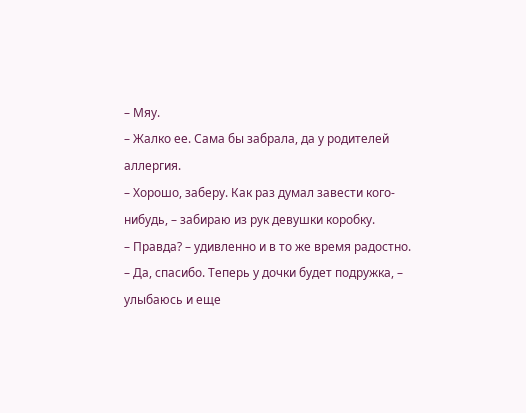– Мяу.
– Жалко ее. Сама бы забрала, да у родителей аллергия.
– Хорошо, заберу. Как раз думал завести кого-нибудь, – забираю из рук девушки коробку.
– Правда? – удивленно и в то же время радостно.
– Да, спасибо. Теперь у дочки будет подружка, – улыбаюсь и еще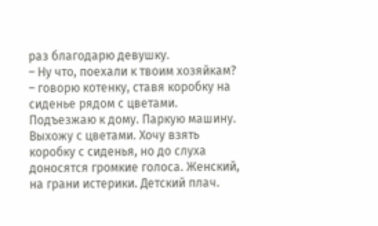раз благодарю девушку.
– Ну что, поехали к твоим хозяйкам? – говорю котенку, ставя коробку на сиденье рядом с цветами.
Подъезжаю к дому. Паркую машину. Выхожу с цветами. Хочу взять коробку с сиденья, но до слуха доносятся громкие голоса. Женский, на грани истерики. Детский плач.